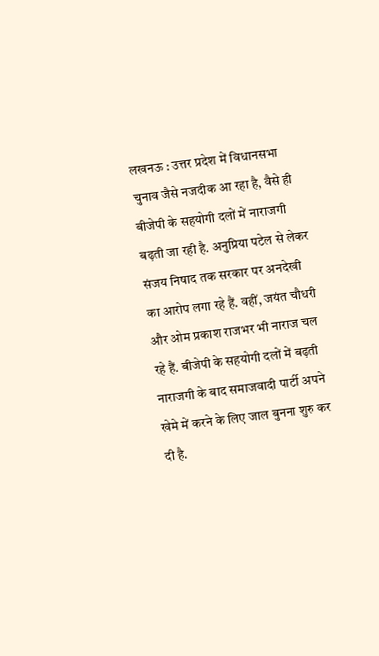लखनऊ : उत्तर प्रदेश में विधानसभा चुनाव जैसे नजदीक आ रहा है, वैसे ही बीजेपी के सहयोगी दलों में नाराजगी बढ़ती जा रही है. अनुप्रिया पटेल से लेकर संजय निषाद तक सरकार पर अनदेखी का आरोप लगा रहे हैं. वहीं, जयंत चौधरी और ओम प्रकाश राजभर भी नाराज चल रहे हैं. बीजेपी के सहयोगी दलों में बढ़ती नाराजगी के बाद समाजवादी पार्टी अपने खेमे में करने के लिए जाल बुनना शुरु कर दी है.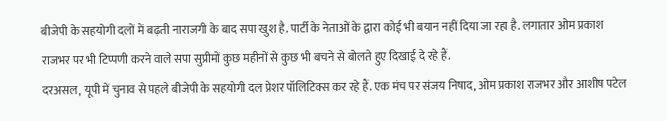बीजेपी के सहयोगी दलों में बढ़ती नाराजगी के बाद सपा खुश है. पार्टी के नेताओं के द्वारा कोई भी बयान नहीं दिया जा रहा है. लगातार ओम प्रकाश राजभर पर भी टिप्पणी करने वाले सपा सुप्रीमों कुछ महीनों से कुछ भी बचने से बोलते हुए दिखाई दे रहे हैं.
दरअसल, यूपी में चुनाव से पहले बीजेपी के सहयोगी दल प्रेशर पॉलिटिक्स कर रहे हैं. एक मंच पर संजय निषाद, ओम प्रकाश राजभर और आशीष पटेल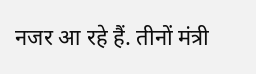नजर आ रहे हैं. तीनों मंत्री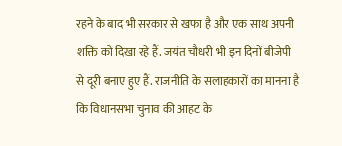रहने के बाद भी सरकार से खफा है और एक साथ अपनी शक्ति को दिखा रहे हैं. जयंत चौधरी भी इन दिनों बीजेपी से दूरी बनाए हुए हैं. राजनीति के सलाहकारों का मानना है कि विधानसभा चुनाव की आहट के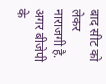बाद सीट को लेकर नाराजगी है. अगर बीजेपी के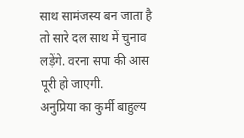साथ सामंजस्य बन जाता है तो सारे दल साथ में चुनाव लड़ेंगे. वरना सपा की आस पूरी हो जाएगी.
अनुप्रिया का कुर्मी बाहुल्य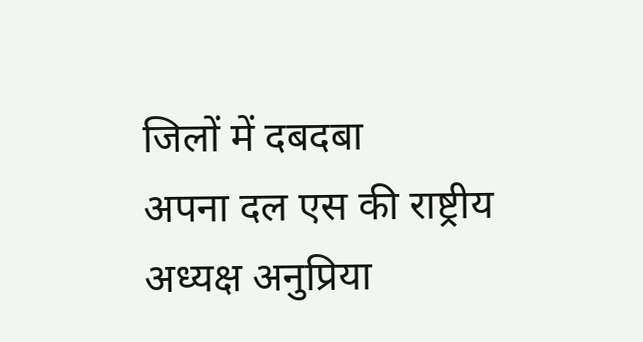जिलों में दबदबा
अपना दल एस की राष्ट्रीय अध्यक्ष अनुप्रिया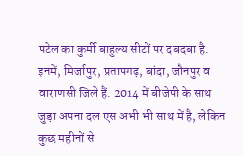पटेल का कुर्मी बाहुल्य सीटों पर दबदबा है. इनमें, मिर्जापुर, प्रतापगढ़, बांदा, जौनपुर व वाराणसी जिले हैं. 2014 में बीजेपी के साथ जुड़ा अपना दल एस अभी भी साथ में है, लेकिन कुछ महीनों से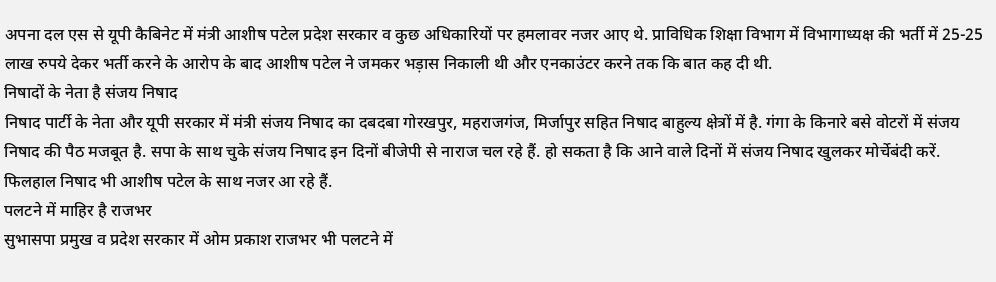अपना दल एस से यूपी कैबिनेट में मंत्री आशीष पटेल प्रदेश सरकार व कुछ अधिकारियों पर हमलावर नजर आए थे. प्राविधिक शिक्षा विभाग में विभागाध्यक्ष की भर्ती में 25-25 लाख रुपये देकर भर्ती करने के आरोप के बाद आशीष पटेल ने जमकर भड़ास निकाली थी और एनकाउंटर करने तक कि बात कह दी थी.
निषादों के नेता है संजय निषाद
निषाद पार्टी के नेता और यूपी सरकार में मंत्री संजय निषाद का दबदबा गोरखपुर, महराजगंज, मिर्जापुर सहित निषाद बाहुल्य क्षेत्रों में है. गंगा के किनारे बसे वोटरों में संजय निषाद की पैठ मजबूत है. सपा के साथ चुके संजय निषाद इन दिनों बीजेपी से नाराज चल रहे हैं. हो सकता है कि आने वाले दिनों में संजय निषाद खुलकर मोर्चेबंदी करें. फिलहाल निषाद भी आशीष पटेल के साथ नजर आ रहे हैं.
पलटने में माहिर है राजभर
सुभासपा प्रमुख व प्रदेश सरकार में ओम प्रकाश राजभर भी पलटने में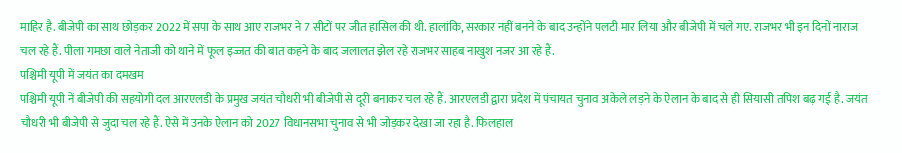माहिर है. बीजेपी का साथ छोड़कर 2022 में सपा के साथ आए राजभर ने 7 सीटों पर जीत हासिल की थी. हालांकि, सरकार नहीं बनने के बाद उन्होंने पलटी मार लिया और बीजेपी में चले गए. राजभर भी इन दिनों नाराज चल रहे हैं. पीला गमछा वाले नेताजी को थाने में फूल इज्जत की बात कहने के बाद जलालत झेल रहे राजभर साहब नाखुश नजर आ रहे हैं.
पश्चिमी यूपी में जयंत का दमखम
पश्चिमी यूपी नें बीजेपी की सहयोगी दल आरएलडी के प्रमुख जयंत चौधरी भी बीजेपी से दूरी बनाकर चल रहे हैं. आरएलडी द्वारा प्रदेश में पंचायत चुनाव अकेले लड़ने के ऐलान के बाद से ही सियासी तपिश बढ़ गई है. जयंत चौधरी भी बीजेपी से जुदा चल रहे हैं. ऐसे में उनके ऐलान को 2027 विधानसभा चुनाव से भी जोड़कर देखा जा रहा है. फिलहाल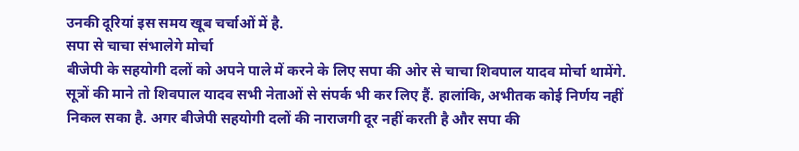उनकी दूरियां इस समय खूब चर्चाओं में है.
सपा से चाचा संभालेगे मोर्चा
बीजेपी के सहयोगी दलों को अपने पाले में करने के लिए सपा की ओर से चाचा शिवपाल यादव मोर्चा थामेंगे. सूत्रों की माने तो शिवपाल यादव सभी नेताओं से संपर्क भी कर लिए हैं. हालांकि, अभीतक कोई निर्णय नहीं निकल सका है. अगर बीजेपी सहयोगी दलों की नाराजगी दूर नहीं करती है और सपा की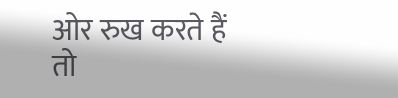ओर रुख करते हैं तो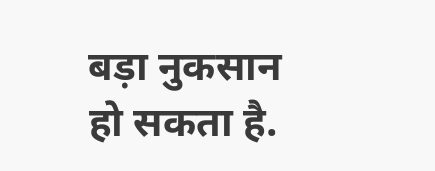बड़ा नुकसान हो सकता है.